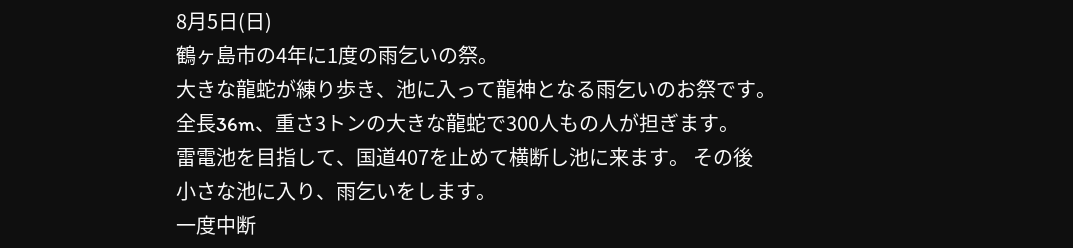8月5日(日)
鶴ヶ島市の4年に1度の雨乞いの祭。
大きな龍蛇が練り歩き、池に入って龍神となる雨乞いのお祭です。
全長36m、重さ3トンの大きな龍蛇で300人もの人が担ぎます。
雷電池を目指して、国道407を止めて横断し池に来ます。 その後
小さな池に入り、雨乞いをします。
一度中断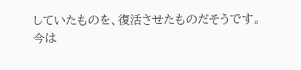していたものを、復活させたものだそうです。
今は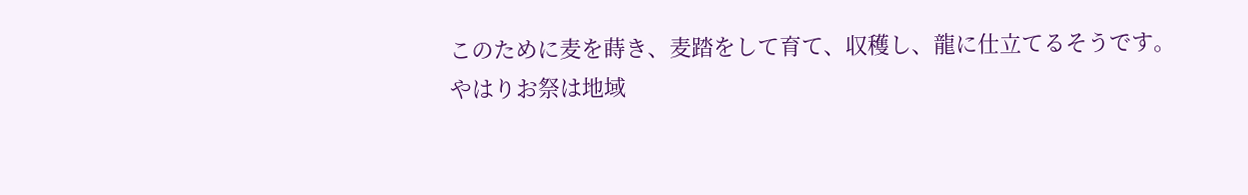このために麦を蒔き、麦踏をして育て、収穫し、龍に仕立てるそうです。
やはりお祭は地域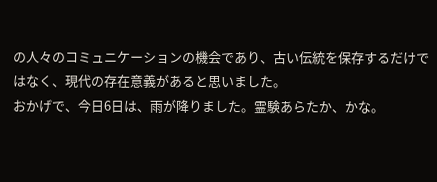の人々のコミュニケーションの機会であり、古い伝統を保存するだけではなく、現代の存在意義があると思いました。
おかげで、今日6日は、雨が降りました。霊験あらたか、かな。